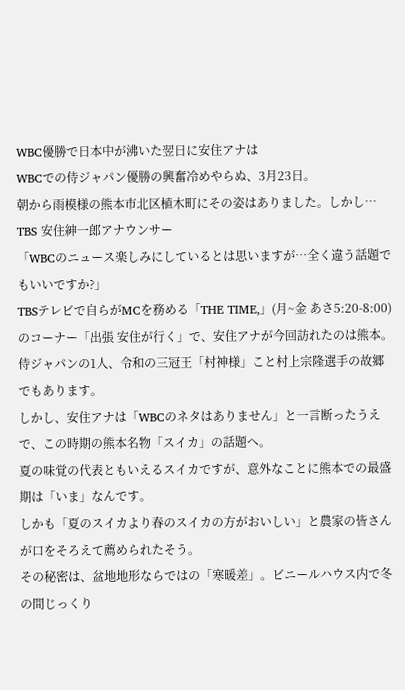WBC優勝で日本中が沸いた翌日に安住アナは
WBCでの侍ジャパン優勝の興奮冷めやらぬ、3月23日。
朝から雨模様の熊本市北区植木町にその姿はありました。しかし…
TBS 安住紳一郎アナウンサー
「WBCのニュース楽しみにしているとは思いますが…全く違う話題でもいいですか?」
TBSテレビで自らがMCを務める「THE TIME,」(月~金 あさ5:20-8:00)のコーナー「出張 安住が行く」で、安住アナが今回訪れたのは熊本。
侍ジャパンの1人、令和の三冠王「村神様」こと村上宗隆選手の故郷でもあります。
しかし、安住アナは「WBCのネタはありません」と一言断ったうえで、この時期の熊本名物「スイカ」の話題へ。
夏の味覚の代表ともいえるスイカですが、意外なことに熊本での最盛期は「いま」なんです。
しかも「夏のスイカより春のスイカの方がおいしい」と農家の皆さんが口をそろえて薦められたそう。
その秘密は、盆地地形ならではの「寒暖差」。ビニールハウス内で冬の間じっくり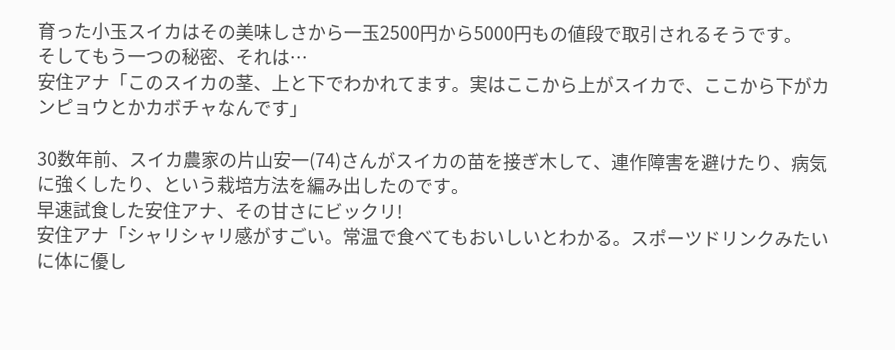育った小玉スイカはその美味しさから一玉2500円から5000円もの値段で取引されるそうです。
そしてもう一つの秘密、それは…
安住アナ「このスイカの茎、上と下でわかれてます。実はここから上がスイカで、ここから下がカンピョウとかカボチャなんです」

30数年前、スイカ農家の片山安一(74)さんがスイカの苗を接ぎ木して、連作障害を避けたり、病気に強くしたり、という栽培方法を編み出したのです。
早速試食した安住アナ、その甘さにビックリ!
安住アナ「シャリシャリ感がすごい。常温で食べてもおいしいとわかる。スポーツドリンクみたいに体に優し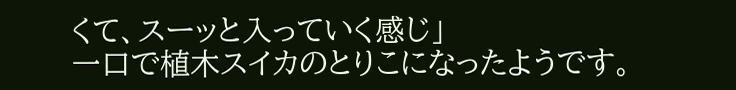くて、スーッと入っていく感じ」
一口で植木スイカのとりこになったようです。